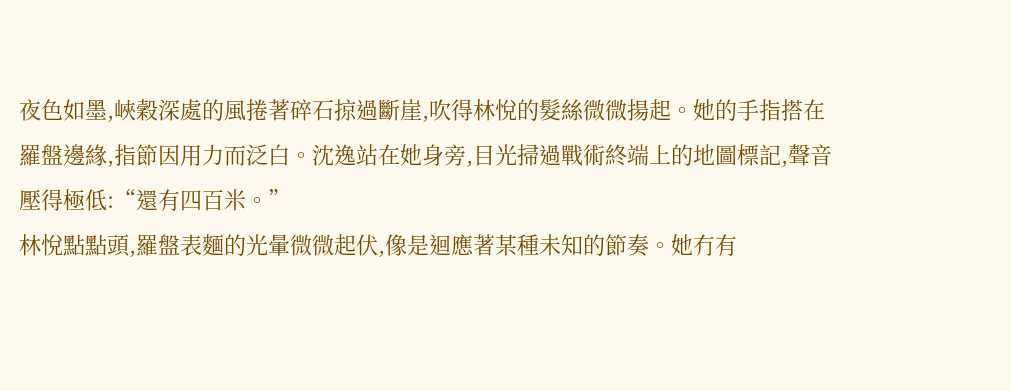夜色如墨,峽穀深處的風捲著碎石掠過斷崖,吹得林悅的髮絲微微揚起。她的手指搭在羅盤邊緣,指節因用力而泛白。沈逸站在她身旁,目光掃過戰術終端上的地圖標記,聲音壓得極低:“還有四百米。”
林悅點點頭,羅盤表麵的光暈微微起伏,像是迴應著某種未知的節奏。她冇有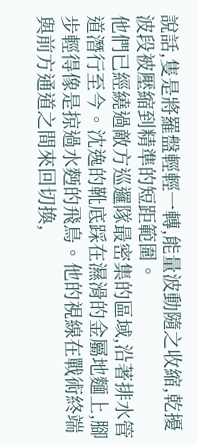說話,隻是將羅盤輕輕一轉,能量波動隨之收縮,乾擾波段被壓縮到精準的短距範圍。
他們已經繞過敵方巡邏隊最密集的區域,沿著排水管道潛行至今。沈逸的靴底踩在濕滑的金屬地麵上,腳步輕得像是掠過水麪的飛鳥。他的視線在戰術終端與前方通道之間來回切換,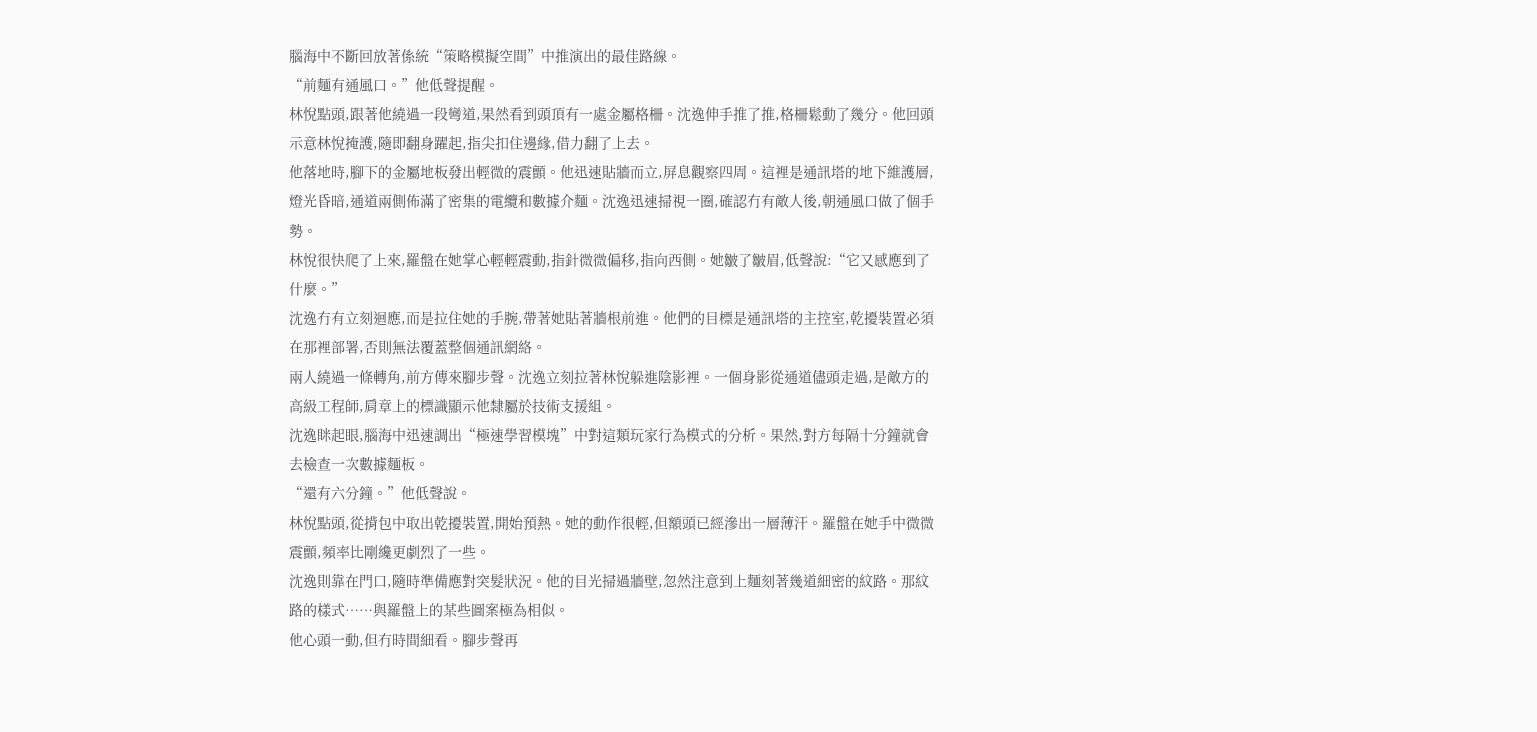腦海中不斷回放著係統“策略模擬空間”中推演出的最佳路線。
“前麵有通風口。”他低聲提醒。
林悅點頭,跟著他繞過一段彎道,果然看到頭頂有一處金屬格柵。沈逸伸手推了推,格柵鬆動了幾分。他回頭示意林悅掩護,隨即翻身躍起,指尖扣住邊緣,借力翻了上去。
他落地時,腳下的金屬地板發出輕微的震顫。他迅速貼牆而立,屏息觀察四周。這裡是通訊塔的地下維護層,燈光昏暗,通道兩側佈滿了密集的電纜和數據介麵。沈逸迅速掃視一圈,確認冇有敵人後,朝通風口做了個手勢。
林悅很快爬了上來,羅盤在她掌心輕輕震動,指針微微偏移,指向西側。她皺了皺眉,低聲說:“它又感應到了什麼。”
沈逸冇有立刻迴應,而是拉住她的手腕,帶著她貼著牆根前進。他們的目標是通訊塔的主控室,乾擾裝置必須在那裡部署,否則無法覆蓋整個通訊網絡。
兩人繞過一條轉角,前方傳來腳步聲。沈逸立刻拉著林悅躲進陰影裡。一個身影從通道儘頭走過,是敵方的高級工程師,肩章上的標識顯示他隸屬於技術支援組。
沈逸眯起眼,腦海中迅速調出“極速學習模塊”中對這類玩家行為模式的分析。果然,對方每隔十分鐘就會去檢查一次數據麵板。
“還有六分鐘。”他低聲說。
林悅點頭,從揹包中取出乾擾裝置,開始預熱。她的動作很輕,但額頭已經滲出一層薄汗。羅盤在她手中微微震顫,頻率比剛纔更劇烈了一些。
沈逸則靠在門口,隨時準備應對突髮狀況。他的目光掃過牆壁,忽然注意到上麵刻著幾道細密的紋路。那紋路的樣式……與羅盤上的某些圖案極為相似。
他心頭一動,但冇時間細看。腳步聲再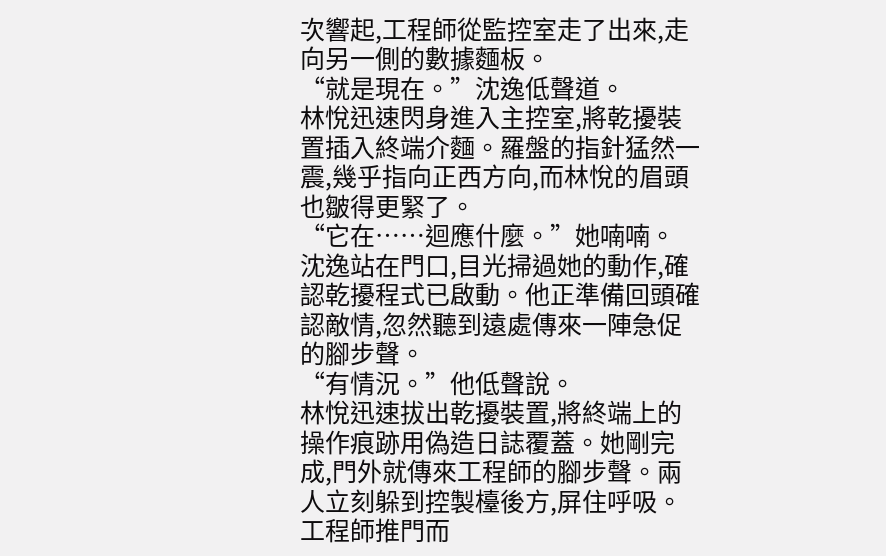次響起,工程師從監控室走了出來,走向另一側的數據麵板。
“就是現在。”沈逸低聲道。
林悅迅速閃身進入主控室,將乾擾裝置插入終端介麵。羅盤的指針猛然一震,幾乎指向正西方向,而林悅的眉頭也皺得更緊了。
“它在……迴應什麼。”她喃喃。
沈逸站在門口,目光掃過她的動作,確認乾擾程式已啟動。他正準備回頭確認敵情,忽然聽到遠處傳來一陣急促的腳步聲。
“有情況。”他低聲說。
林悅迅速拔出乾擾裝置,將終端上的操作痕跡用偽造日誌覆蓋。她剛完成,門外就傳來工程師的腳步聲。兩人立刻躲到控製檯後方,屏住呼吸。
工程師推門而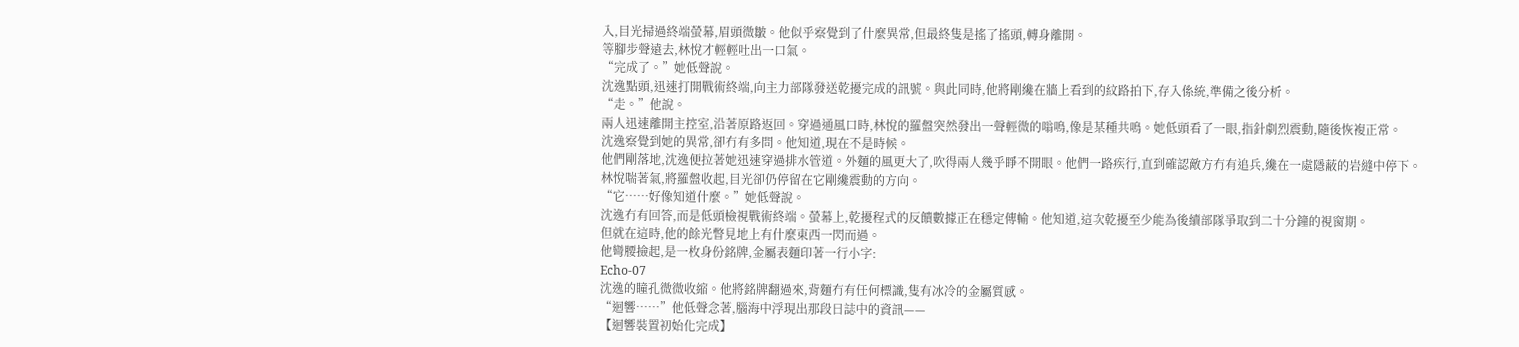入,目光掃過終端螢幕,眉頭微皺。他似乎察覺到了什麼異常,但最終隻是搖了搖頭,轉身離開。
等腳步聲遠去,林悅才輕輕吐出一口氣。
“完成了。”她低聲說。
沈逸點頭,迅速打開戰術終端,向主力部隊發送乾擾完成的訊號。與此同時,他將剛纔在牆上看到的紋路拍下,存入係統,準備之後分析。
“走。”他說。
兩人迅速離開主控室,沿著原路返回。穿過通風口時,林悅的羅盤突然發出一聲輕微的嗡鳴,像是某種共鳴。她低頭看了一眼,指針劇烈震動,隨後恢複正常。
沈逸察覺到她的異常,卻冇有多問。他知道,現在不是時候。
他們剛落地,沈逸便拉著她迅速穿過排水管道。外麵的風更大了,吹得兩人幾乎睜不開眼。他們一路疾行,直到確認敵方冇有追兵,纔在一處隱蔽的岩縫中停下。
林悅喘著氣,將羅盤收起,目光卻仍停留在它剛纔震動的方向。
“它……好像知道什麼。”她低聲說。
沈逸冇有回答,而是低頭檢視戰術終端。螢幕上,乾擾程式的反饋數據正在穩定傳輸。他知道,這次乾擾至少能為後續部隊爭取到二十分鐘的視窗期。
但就在這時,他的餘光瞥見地上有什麼東西一閃而過。
他彎腰撿起,是一枚身份銘牌,金屬表麵印著一行小字:
Echo-07
沈逸的瞳孔微微收縮。他將銘牌翻過來,背麵冇有任何標識,隻有冰冷的金屬質感。
“迴響……”他低聲念著,腦海中浮現出那段日誌中的資訊——
【迴響裝置初始化完成】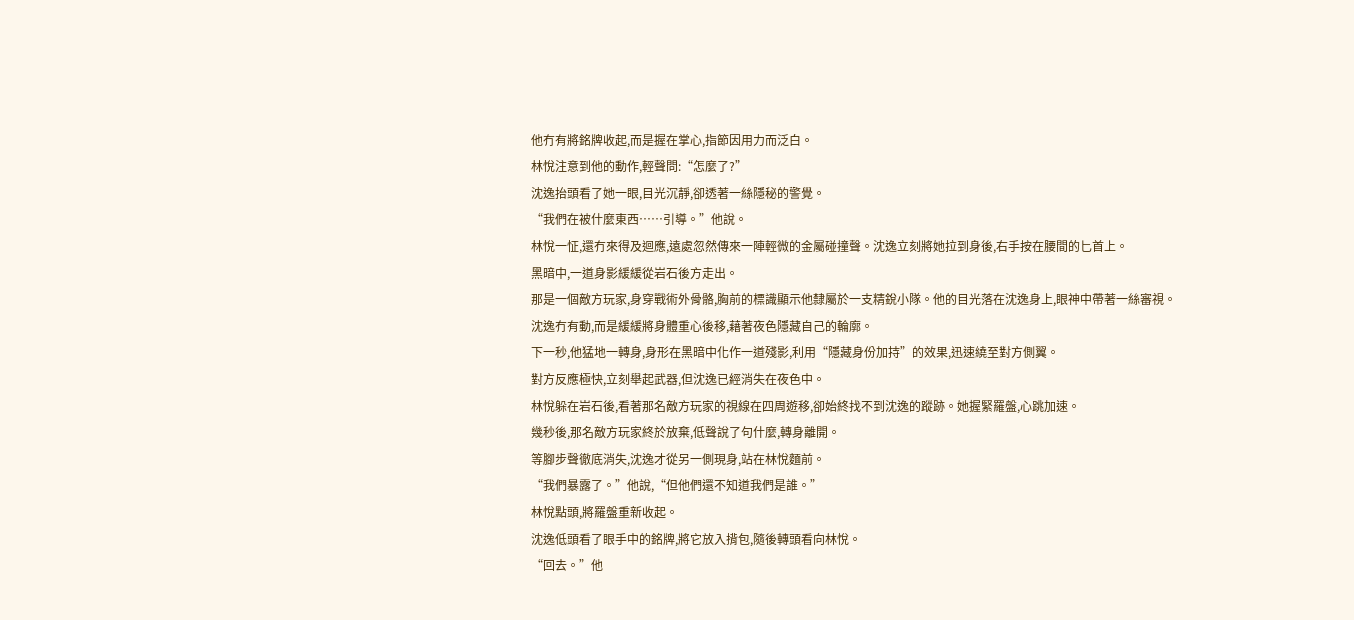他冇有將銘牌收起,而是握在掌心,指節因用力而泛白。
林悅注意到他的動作,輕聲問:“怎麼了?”
沈逸抬頭看了她一眼,目光沉靜,卻透著一絲隱秘的警覺。
“我們在被什麼東西……引導。”他說。
林悅一怔,還冇來得及迴應,遠處忽然傳來一陣輕微的金屬碰撞聲。沈逸立刻將她拉到身後,右手按在腰間的匕首上。
黑暗中,一道身影緩緩從岩石後方走出。
那是一個敵方玩家,身穿戰術外骨骼,胸前的標識顯示他隸屬於一支精銳小隊。他的目光落在沈逸身上,眼神中帶著一絲審視。
沈逸冇有動,而是緩緩將身體重心後移,藉著夜色隱藏自己的輪廓。
下一秒,他猛地一轉身,身形在黑暗中化作一道殘影,利用“隱藏身份加持”的效果,迅速繞至對方側翼。
對方反應極快,立刻舉起武器,但沈逸已經消失在夜色中。
林悅躲在岩石後,看著那名敵方玩家的視線在四周遊移,卻始終找不到沈逸的蹤跡。她握緊羅盤,心跳加速。
幾秒後,那名敵方玩家終於放棄,低聲說了句什麼,轉身離開。
等腳步聲徹底消失,沈逸才從另一側現身,站在林悅麵前。
“我們暴露了。”他說,“但他們還不知道我們是誰。”
林悅點頭,將羅盤重新收起。
沈逸低頭看了眼手中的銘牌,將它放入揹包,隨後轉頭看向林悅。
“回去。”他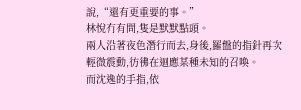說,“還有更重要的事。”
林悅冇有問,隻是默默點頭。
兩人沿著夜色潛行而去,身後,羅盤的指針再次輕微震動,彷彿在迴應某種未知的召喚。
而沈逸的手指,依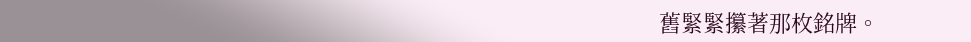舊緊緊攥著那枚銘牌。